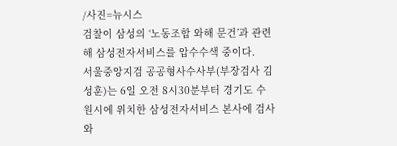/사진=뉴시스
검찰이 삼성의 ‘노동조합 와해 문건’과 관련해 삼성전자서비스를 압수수색 중이다.
서울중앙지검 공공형사수사부(부장검사 김성훈)는 6일 오전 8시30분부터 경기도 수원시에 위치한 삼성전자서비스 본사에 검사와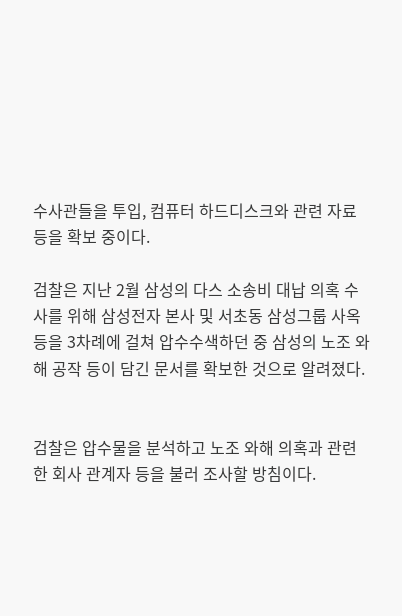수사관들을 투입, 컴퓨터 하드디스크와 관련 자료 등을 확보 중이다.

검찰은 지난 2월 삼성의 다스 소송비 대납 의혹 수사를 위해 삼성전자 본사 및 서초동 삼성그룹 사옥 등을 3차례에 걸쳐 압수수색하던 중 삼성의 노조 와해 공작 등이 담긴 문서를 확보한 것으로 알려졌다.


검찰은 압수물을 분석하고 노조 와해 의혹과 관련한 회사 관계자 등을 불러 조사할 방침이다.